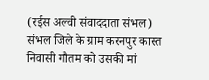(रईस अल्वी संवाददाता संभल)
संभल जिले के ग्राम करनपुर कास्त निवासी गौतम को उसकी मां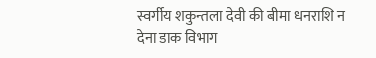स्वर्गीय शकुन्तला देवी की बीमा धनराशि न देना डाक विभाग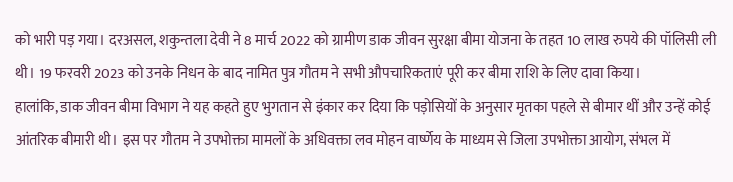को भारी पड़ गया। दरअसल, शकुन्तला देवी ने 8 मार्च 2022 को ग्रामीण डाक जीवन सुरक्षा बीमा योजना के तहत 10 लाख रुपये की पॉलिसी ली थी। 19 फरवरी 2023 को उनके निधन के बाद नामित पुत्र गौतम ने सभी औपचारिकताएं पूरी कर बीमा राशि के लिए दावा किया।
हालांकि, डाक जीवन बीमा विभाग ने यह कहते हुए भुगतान से इंकार कर दिया कि पड़ोसियों के अनुसार मृतका पहले से बीमार थीं और उन्हें कोई आंतरिक बीमारी थी। इस पर गौतम ने उपभोक्ता मामलों के अधिवक्ता लव मोहन वार्ष्णेय के माध्यम से जिला उपभोक्ता आयोग, संभल में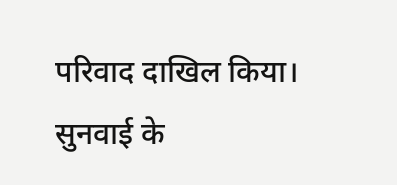परिवाद दाखिल किया।
सुनवाई के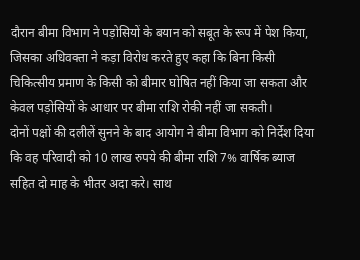दौरान बीमा विभाग ने पड़ोसियों के बयान को सबूत के रूप में पेश किया, जिसका अधिवक्ता ने कड़ा विरोध करते हुए कहा कि बिना किसी चिकित्सीय प्रमाण के किसी को बीमार घोषित नहीं किया जा सकता और केवल पड़ोसियों के आधार पर बीमा राशि रोकी नहीं जा सकती।
दोनों पक्षों की दलीलें सुनने के बाद आयोग ने बीमा विभाग को निर्देश दिया कि वह परिवादी को 10 लाख रुपये की बीमा राशि 7% वार्षिक ब्याज सहित दो माह के भीतर अदा करे। साथ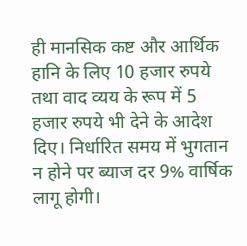ही मानसिक कष्ट और आर्थिक हानि के लिए 10 हजार रुपये तथा वाद व्यय के रूप में 5 हजार रुपये भी देने के आदेश दिए। निर्धारित समय में भुगतान न होने पर ब्याज दर 9% वार्षिक लागू होगी।